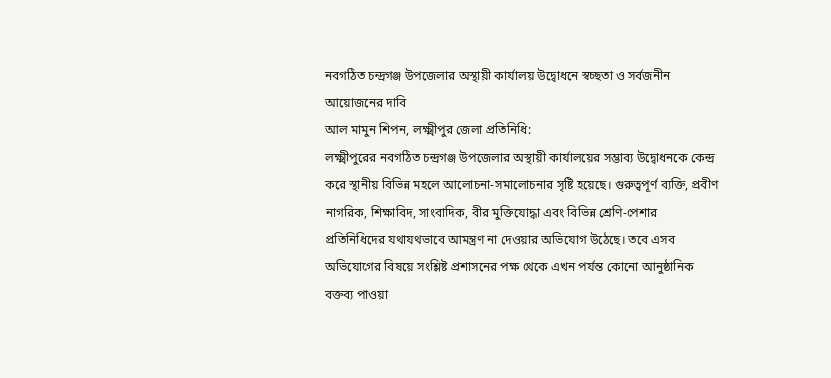নবগঠিত চন্দ্রগঞ্জ উপজেলার অস্থায়ী কার্যালয় উদ্বোধনে স্বচ্ছতা ও সর্বজনীন আয়োজনের দাবি
আল মামুন শিপন, লক্ষ্মীপুর জেলা প্রতিনিধি:
লক্ষ্মীপুরের নবগঠিত চন্দ্রগঞ্জ উপজেলার অস্থায়ী কার্যালয়ের সম্ভাব্য উদ্বোধনকে কেন্দ্র করে স্থানীয় বিভিন্ন মহলে আলোচনা-সমালোচনার সৃষ্টি হয়েছে। গুরুত্বপূর্ণ ব্যক্তি, প্রবীণ নাগরিক, শিক্ষাবিদ, সাংবাদিক, বীর মুক্তিযোদ্ধা এবং বিভিন্ন শ্রেণি-পেশার প্রতিনিধিদের যথাযথভাবে আমন্ত্রণ না দেওয়ার অভিযোগ উঠেছে। তবে এসব অভিযোগের বিষয়ে সংশ্লিষ্ট প্রশাসনের পক্ষ থেকে এখন পর্যন্ত কোনো আনুষ্ঠানিক বক্তব্য পাওয়া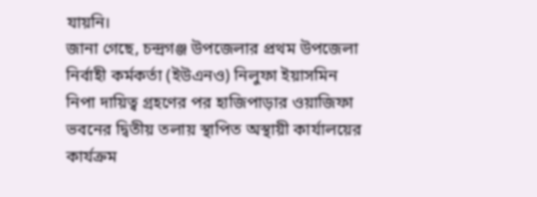যায়নি।
জানা গেছে, চন্দ্রগঞ্জ উপজেলার প্রথম উপজেলা নির্বাহী কর্মকর্তা (ইউএনও) নিলুফা ইয়াসমিন নিপা দায়িত্ব গ্রহণের পর হাজিপাড়ার ওয়াজিফা ভবনের দ্বিতীয় তলায় স্থাপিত অস্থায়ী কার্যালয়ের কার্যক্রম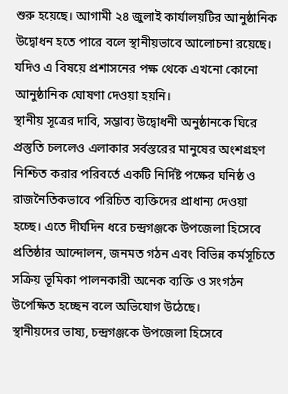শুরু হয়েছে। আগামী ২৪ জুলাই কার্যালয়টির আনুষ্ঠানিক উদ্বোধন হতে পারে বলে স্থানীয়ভাবে আলোচনা রয়েছে। যদিও এ বিষয়ে প্রশাসনের পক্ষ থেকে এখনো কোনো আনুষ্ঠানিক ঘোষণা দেওয়া হয়নি।
স্থানীয় সূত্রের দাবি, সম্ভাব্য উদ্বোধনী অনুষ্ঠানকে ঘিরে প্রস্তুতি চললেও এলাকার সর্বস্তরের মানুষের অংশগ্রহণ নিশ্চিত করার পরিবর্তে একটি নির্দিষ্ট পক্ষের ঘনিষ্ঠ ও রাজনৈতিকভাবে পরিচিত ব্যক্তিদের প্রাধান্য দেওয়া হচ্ছে। এতে দীর্ঘদিন ধরে চন্দ্রগঞ্জকে উপজেলা হিসেবে প্রতিষ্ঠার আন্দোলন, জনমত গঠন এবং বিভিন্ন কর্মসূচিতে সক্রিয় ভূমিকা পালনকারী অনেক ব্যক্তি ও সংগঠন উপেক্ষিত হচ্ছেন বলে অভিযোগ উঠেছে।
স্থানীয়দের ভাষ্য, চন্দ্রগঞ্জকে উপজেলা হিসেবে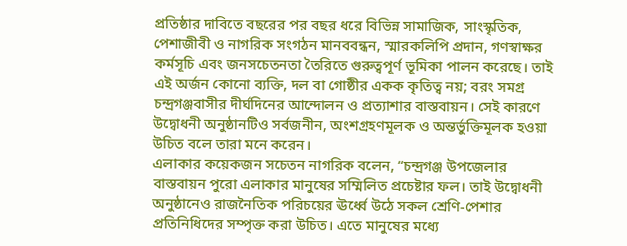প্রতিষ্ঠার দাবিতে বছরের পর বছর ধরে বিভিন্ন সামাজিক, সাংস্কৃতিক, পেশাজীবী ও নাগরিক সংগঠন মানববন্ধন, স্মারকলিপি প্রদান, গণস্বাক্ষর কর্মসূচি এবং জনসচেতনতা তৈরিতে গুরুত্বপূর্ণ ভূমিকা পালন করেছে। তাই এই অর্জন কোনো ব্যক্তি, দল বা গোষ্ঠীর একক কৃতিত্ব নয়; বরং সমগ্র চন্দ্রগঞ্জবাসীর দীর্ঘদিনের আন্দোলন ও প্রত্যাশার বাস্তবায়ন। সেই কারণে উদ্বোধনী অনুষ্ঠানটিও সর্বজনীন, অংশগ্রহণমূলক ও অন্তর্ভুক্তিমূলক হওয়া উচিত বলে তারা মনে করেন।
এলাকার কয়েকজন সচেতন নাগরিক বলেন, “চন্দ্রগঞ্জ উপজেলার বাস্তবায়ন পুরো এলাকার মানুষের সম্মিলিত প্রচেষ্টার ফল। তাই উদ্বোধনী অনুষ্ঠানেও রাজনৈতিক পরিচয়ের ঊর্ধ্বে উঠে সকল শ্রেণি-পেশার প্রতিনিধিদের সম্পৃক্ত করা উচিত। এতে মানুষের মধ্যে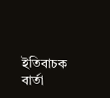ইতিবাচক বার্তা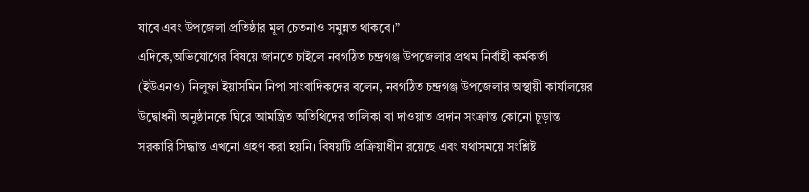যাবে এবং উপজেলা প্রতিষ্ঠার মূল চেতনাও সমুন্নত থাকবে।”
এদিকে,অভিযোগের বিষয়ে জানতে চাইলে নবগঠিত চন্দ্রগঞ্জ উপজেলার প্রথম নির্বাহী কর্মকর্তা (ইউএনও) নিলুফা ইয়াসমিন নিপা সাংবাদিকদের বলেন, নবগঠিত চন্দ্রগঞ্জ উপজেলার অস্থায়ী কার্যালয়ের উদ্বোধনী অনুষ্ঠানকে ঘিরে আমন্ত্রিত অতিথিদের তালিকা বা দাওয়াত প্রদান সংক্রান্ত কোনো চূড়ান্ত সরকারি সিদ্ধান্ত এখনো গ্রহণ করা হয়নি। বিষয়টি প্রক্রিয়াধীন রয়েছে এবং যথাসময়ে সংশ্লিষ্ট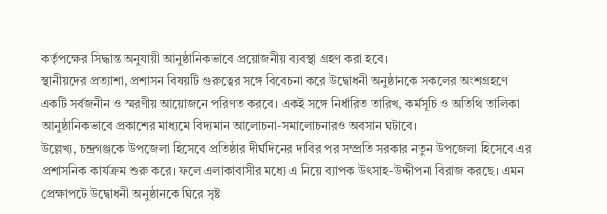কর্তৃপক্ষের সিদ্ধান্ত অনুযায়ী আনুষ্ঠানিকভাবে প্রয়োজনীয় ব্যবস্থা গ্রহণ করা হবে।
স্থানীয়দের প্রত্যাশা, প্রশাসন বিষয়টি গুরুত্বের সঙ্গে বিবেচনা করে উদ্বোধনী অনুষ্ঠানকে সকলের অংশগ্রহণে একটি সর্বজনীন ও স্মরণীয় আয়োজনে পরিণত করবে। একই সঙ্গে নির্ধারিত তারিখ, কর্মসূচি ও অতিথি তালিকা আনুষ্ঠানিকভাবে প্রকাশের মাধ্যমে বিদ্যমান আলোচনা-সমালোচনারও অবসান ঘটাবে।
উল্লেখ্য, চন্দ্রগঞ্জকে উপজেলা হিসেবে প্রতিষ্ঠার দীর্ঘদিনের দাবির পর সম্প্রতি সরকার নতুন উপজেলা হিসেবে এর প্রশাসনিক কার্যক্রম শুরু করে। ফলে এলাকাবাসীর মধ্যে এ নিয়ে ব্যাপক উৎসাহ-উদ্দীপনা বিরাজ করছে। এমন প্রেক্ষাপটে উদ্বোধনী অনুষ্ঠানকে ঘিরে সৃষ্ট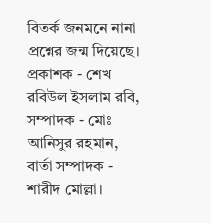বিতর্ক জনমনে নানা প্রশ্নের জন্ম দিয়েছে।
প্রকাশক - শেখ রবিউল ইসলাম রবি, সম্পাদক - মোঃ আনিসুর রহমান, বার্তা সম্পাদক - শারীদ মোল্লা।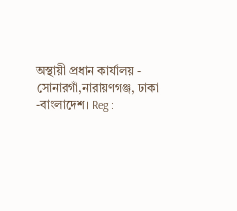অস্থায়ী প্রধান কার্যালয় - সোনারগাঁ,নারায়ণগঞ্জ, ঢাকা -বাংলাদেশ। Reg :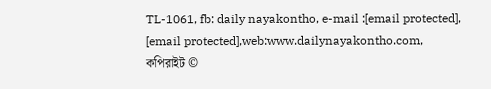TL-1061, fb: daily nayakontho, e-mail :[email protected], [email protected],web:www.dailynayakontho.com,
কপিরাইট ©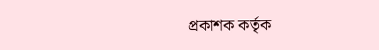প্রকাশক কর্তৃক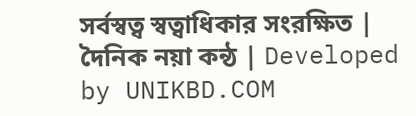সর্বস্বত্ব স্বত্বাধিকার সংরক্ষিত | দৈনিক নয়া কন্ঠ | Developed by UNIKBD.COM